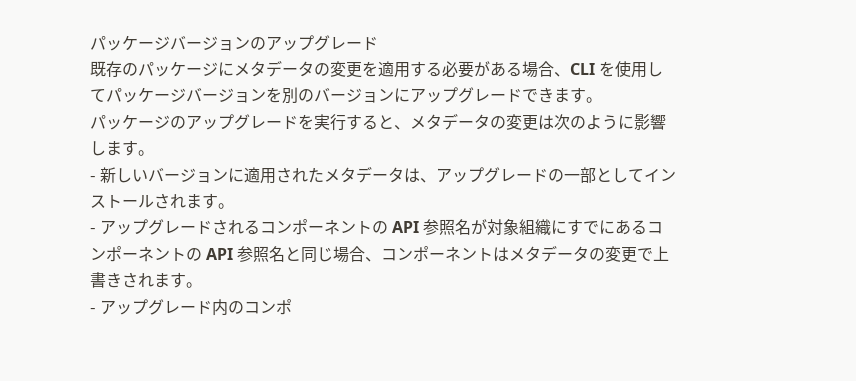パッケージバージョンのアップグレード
既存のパッケージにメタデータの変更を適用する必要がある場合、CLI を使用してパッケージバージョンを別のバージョンにアップグレードできます。
パッケージのアップグレードを実行すると、メタデータの変更は次のように影響します。
- 新しいバージョンに適用されたメタデータは、アップグレードの一部としてインストールされます。
- アップグレードされるコンポーネントの API 参照名が対象組織にすでにあるコンポーネントの API 参照名と同じ場合、コンポーネントはメタデータの変更で上書きされます。
- アップグレード内のコンポ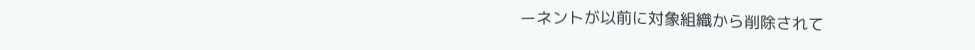ーネントが以前に対象組織から削除されて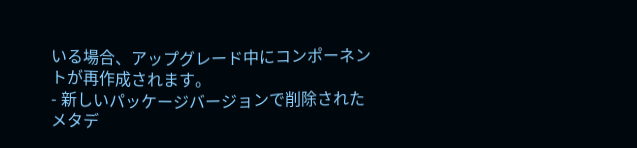いる場合、アップグレード中にコンポーネントが再作成されます。
- 新しいパッケージバージョンで削除されたメタデ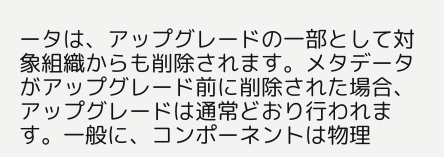ータは、アップグレードの一部として対象組織からも削除されます。メタデータがアップグレード前に削除された場合、アップグレードは通常どおり行われます。一般に、コンポーネントは物理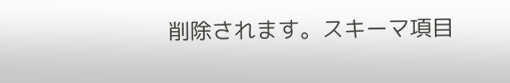削除されます。スキーマ項目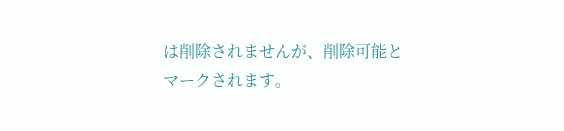は削除されませんが、削除可能とマークされます。